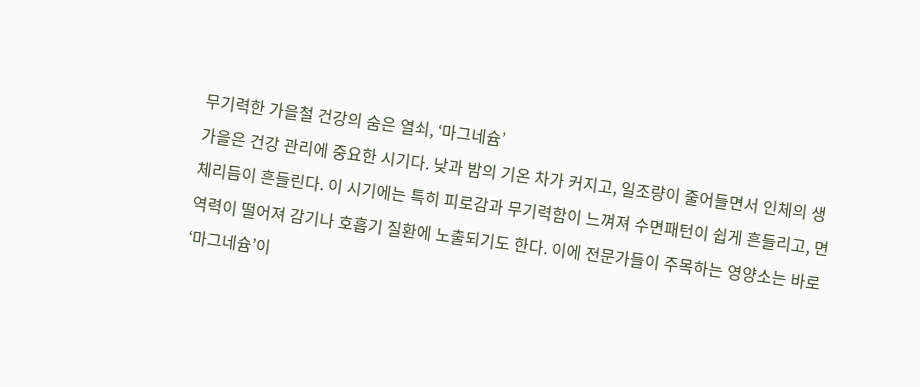무기력한 가을철 건강의 숨은 열쇠, ‘마그네슘’
가을은 건강 관리에 중요한 시기다. 낮과 밤의 기온 차가 커지고, 일조량이 줄어들면서 인체의 생체리듬이 흔들린다. 이 시기에는 특히 피로감과 무기력함이 느껴져 수면패턴이 쉽게 흔들리고, 면역력이 떨어져 감기나 호흡기 질환에 노출되기도 한다. 이에 전문가들이 주목하는 영양소는 바로 ‘마그네슘’이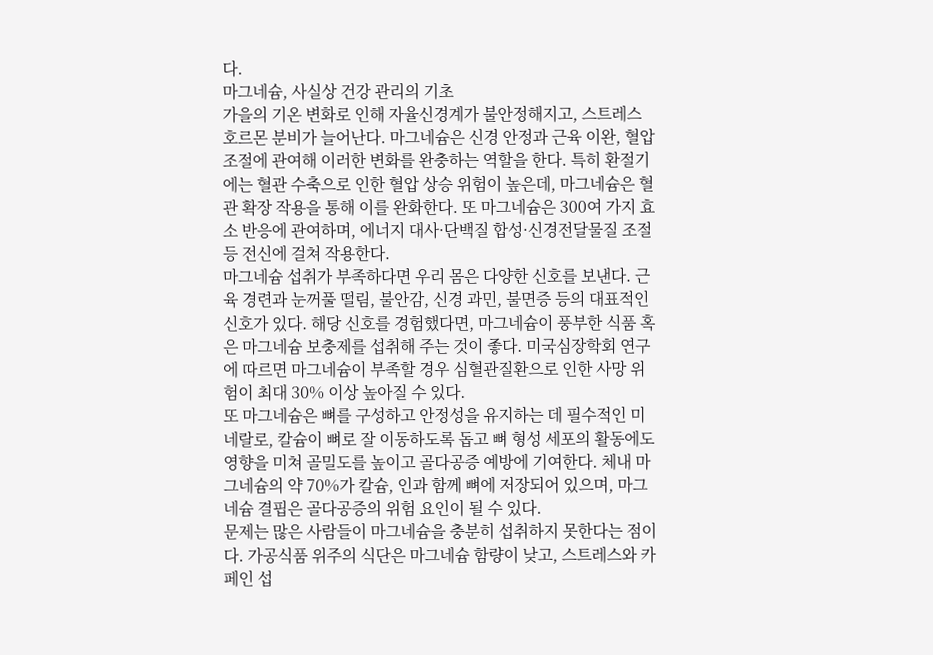다.
마그네슘, 사실상 건강 관리의 기초
가을의 기온 변화로 인해 자율신경계가 불안정해지고, 스트레스 호르몬 분비가 늘어난다. 마그네슘은 신경 안정과 근육 이완, 혈압 조절에 관여해 이러한 변화를 완충하는 역할을 한다. 특히 환절기에는 혈관 수축으로 인한 혈압 상승 위험이 높은데, 마그네슘은 혈관 확장 작용을 통해 이를 완화한다. 또 마그네슘은 300여 가지 효소 반응에 관여하며, 에너지 대사·단백질 합성·신경전달물질 조절 등 전신에 걸쳐 작용한다.
마그네슘 섭취가 부족하다면 우리 몸은 다양한 신호를 보낸다. 근육 경련과 눈꺼풀 떨림, 불안감, 신경 과민, 불면증 등의 대표적인 신호가 있다. 해당 신호를 경험했다면, 마그네슘이 풍부한 식품 혹은 마그네슘 보충제를 섭취해 주는 것이 좋다. 미국심장학회 연구에 따르면 마그네슘이 부족할 경우 심혈관질환으로 인한 사망 위험이 최대 30% 이상 높아질 수 있다.
또 마그네슘은 뼈를 구성하고 안정성을 유지하는 데 필수적인 미네랄로, 칼슘이 뼈로 잘 이동하도록 돕고 뼈 형성 세포의 활동에도 영향을 미쳐 골밀도를 높이고 골다공증 예방에 기여한다. 체내 마그네슘의 약 70%가 칼슘, 인과 함께 뼈에 저장되어 있으며, 마그네슘 결핍은 골다공증의 위험 요인이 될 수 있다.
문제는 많은 사람들이 마그네슘을 충분히 섭취하지 못한다는 점이다. 가공식품 위주의 식단은 마그네슘 함량이 낮고, 스트레스와 카페인 섭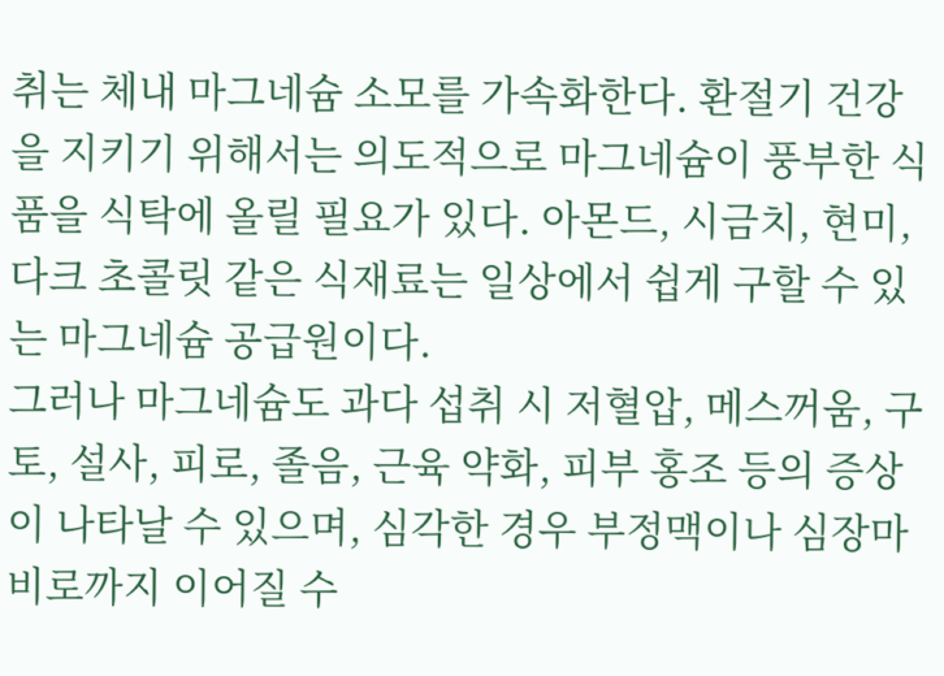취는 체내 마그네슘 소모를 가속화한다. 환절기 건강을 지키기 위해서는 의도적으로 마그네슘이 풍부한 식품을 식탁에 올릴 필요가 있다. 아몬드, 시금치, 현미, 다크 초콜릿 같은 식재료는 일상에서 쉽게 구할 수 있는 마그네슘 공급원이다.
그러나 마그네슘도 과다 섭취 시 저혈압, 메스꺼움, 구토, 설사, 피로, 졸음, 근육 약화, 피부 홍조 등의 증상이 나타날 수 있으며, 심각한 경우 부정맥이나 심장마비로까지 이어질 수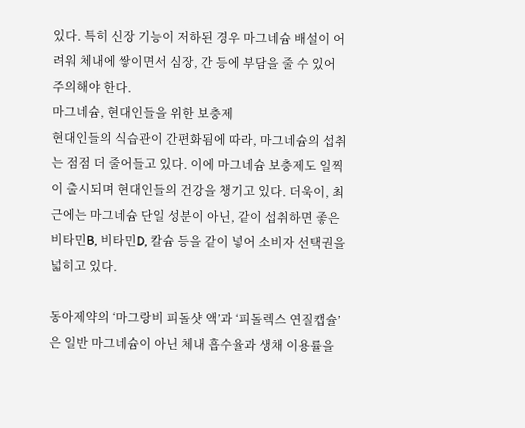있다. 특히 신장 기능이 저하된 경우 마그네슘 배설이 어려워 체내에 쌓이면서 심장, 간 등에 부담을 줄 수 있어 주의해야 한다.
마그네슘, 현대인들을 위한 보충제
현대인들의 식습관이 간편화됨에 따라, 마그네슘의 섭취는 점점 더 줄어들고 있다. 이에 마그네슘 보충제도 일찍이 출시되며 현대인들의 건강을 챙기고 있다. 더욱이, 최근에는 마그네슘 단일 성분이 아닌, 같이 섭취하면 좋은 비타민B, 비타민D, 칼슘 등을 같이 넣어 소비자 선택권을 넓히고 있다.

동아제약의 ‘마그랑비 피돌샷 액’과 ‘피돌렉스 연질캡슐’은 일반 마그네슘이 아닌 체내 흡수율과 생채 이용률을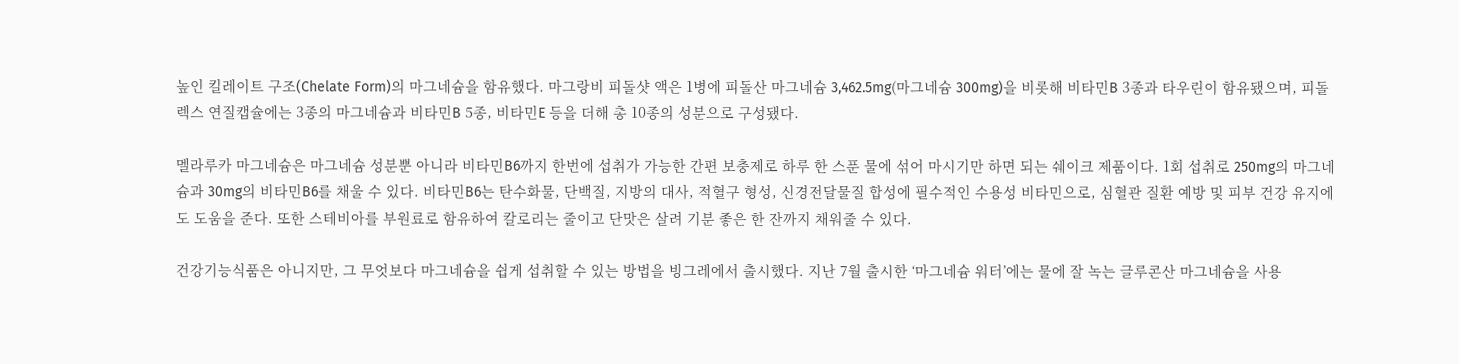높인 킬레이트 구조(Chelate Form)의 마그네슘을 함유했다. 마그랑비 피돌샷 액은 1병에 피돌산 마그네슘 3,462.5mg(마그네슘 300mg)을 비롯해 비타민B 3종과 타우린이 함유됐으며, 피돌렉스 연질캡슐에는 3종의 마그네슘과 비타민B 5종, 비타민E 등을 더해 총 10종의 성분으로 구성됐다.

멜라루카 마그네슘은 마그네슘 성분뿐 아니라 비타민B6까지 한번에 섭취가 가능한 간편 보충제로 하루 한 스푼 물에 섞어 마시기만 하면 되는 쉐이크 제품이다. 1회 섭취로 250mg의 마그네슘과 30mg의 비타민B6를 채울 수 있다. 비타민B6는 탄수화물, 단백질, 지방의 대사, 적혈구 형성, 신경전달물질 합성에 필수적인 수용성 비타민으로, 심혈관 질환 예방 및 피부 건강 유지에도 도움을 준다. 또한 스테비아를 부원료로 함유하여 칼로리는 줄이고 단맛은 살려 기분 좋은 한 잔까지 채워줄 수 있다.

건강기능식품은 아니지만, 그 무엇보다 마그네슘을 쉽게 섭취할 수 있는 방법을 빙그레에서 출시했다. 지난 7월 출시한 ‘마그네슘 워터’에는 물에 잘 녹는 글루콘산 마그네슘을 사용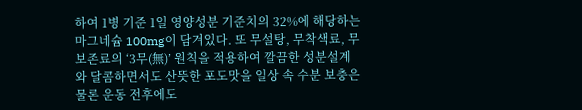하여 1병 기준 1일 영양성분 기준치의 32%에 해당하는 마그네슘 100mg이 담겨있다. 또 무설탕, 무착색료, 무보존료의 ‘3무(無)’ 원칙을 적용하여 깔끔한 성분설계와 달콤하면서도 산뜻한 포도맛을 일상 속 수분 보충은 물론 운동 전후에도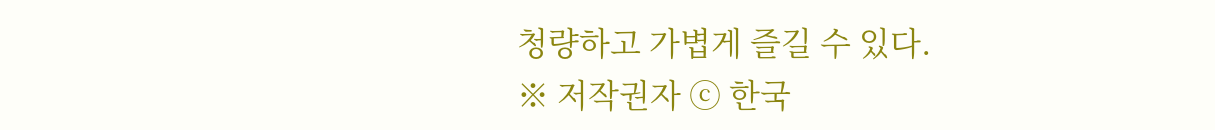청량하고 가볍게 즐길 수 있다.
※ 저작권자 ⓒ 한국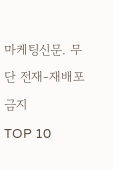마케팅신문. 무단 전재-재배포 금지
TOP 10